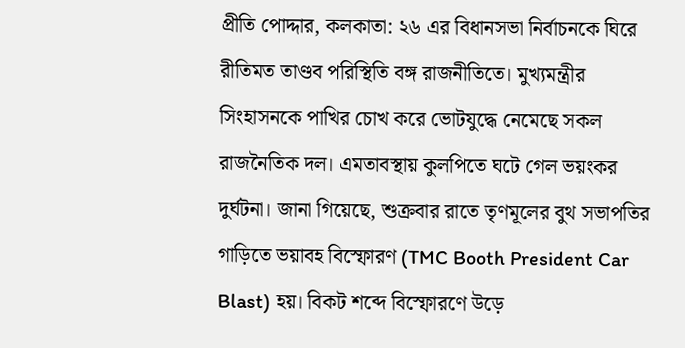প্রীতি পোদ্দার, কলকাতা: ২৬ এর বিধানসভা নির্বাচনকে ঘিরে রীতিমত তাণ্ডব পরিস্থিতি বঙ্গ রাজনীতিতে। মুখ্যমন্ত্রীর সিংহাসনকে পাখির চোখ করে ভোটযুদ্ধে নেমেছে সকল রাজনৈতিক দল। এমতাবস্থায় কুলপিতে ঘটে গেল ভয়ংকর দুর্ঘটনা। জানা গিয়েছে, শুক্রবার রাতে তৃণমূলের বুথ সভাপতির গাড়িতে ভয়াবহ বিস্ফোরণ (TMC Booth President Car Blast) হয়। বিকট শব্দে বিস্ফোরণে উড়ে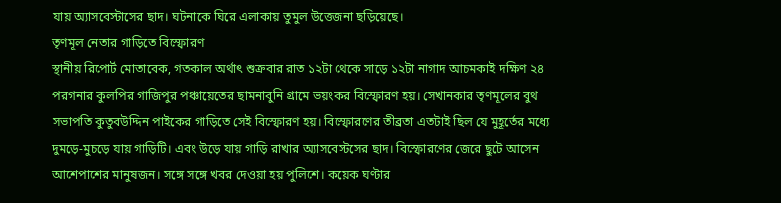যায় অ্যাসবেস্টাসের ছাদ। ঘটনাকে ঘিরে এলাকায় তুমুল উত্তেজনা ছড়িয়েছে।
তৃণমূল নেতার গাড়িতে বিস্ফোরণ
স্থানীয় রিপোর্ট মোতাবেক, গতকাল অর্থাৎ শুক্রবার রাত ১২টা থেকে সাড়ে ১২টা নাগাদ আচমকাই দক্ষিণ ২৪ পরগনার কুলপির গাজিপুর পঞ্চায়েতের ছামনাবুনি গ্রামে ভয়ংকর বিস্ফোরণ হয়। সেখানকার তৃণমূলের বুথ সভাপতি কুতুবউদ্দিন পাইকের গাড়িতে সেই বিস্ফোরণ হয়। বিস্ফোরণের তীব্রতা এতটাই ছিল যে মুহূর্তের মধ্যে দুমড়ে-মুচড়ে যায় গাড়িটি। এবং উড়ে যায় গাড়ি রাখার অ্যাসবেস্টসের ছাদ। বিস্ফোরণের জেরে ছুটে আসেন আশেপাশের মানুষজন। সঙ্গে সঙ্গে খবর দেওয়া হয় পুলিশে। কয়েক ঘণ্টার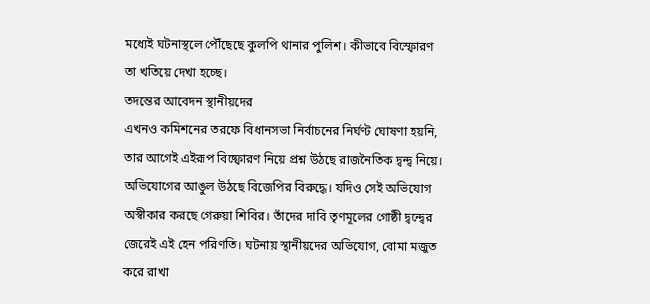মধ্যেই ঘটনাস্থলে পৌঁছেছে কুলপি থানার পুলিশ। কীভাবে বিস্ফোরণ তা খতিয়ে দেখা হচ্ছে।
তদন্তের আবেদন স্থানীয়দের
এখনও কমিশনের তরফে বিধানসভা নির্বাচনের নির্ঘণ্ট ঘোষণা হয়নি, তার আগেই এইরূপ বিষ্ফোরণ নিয়ে প্রশ্ন উঠছে রাজনৈতিক দ্বন্দ্ব নিয়ে। অভিযোগের আঙুল উঠছে বিজেপির বিরুদ্ধে। যদিও সেই অভিযোগ অস্বীকার করছে গেরুয়া শিবির। তাঁদের দাবি তৃণমূলের গোষ্ঠী দ্বন্দ্বের জেরেই এই হেন পরিণতি। ঘটনায় স্থানীয়দের অভিযোগ, বোমা মজুত করে রাখা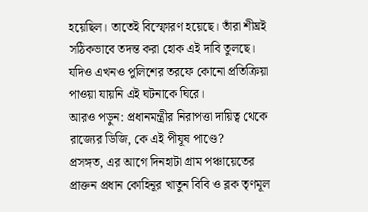হয়েছিল। তাতেই বিস্ফোরণ হয়েছে। তাঁরা শীঘ্রই সঠিকভাবে তদন্ত করা হোক এই দাবি তুলছে। যদিও এখনও পুলিশের তরফে কোনো প্রতিক্রিয়া পাওয়া যায়নি এই ঘটনাকে ঘিরে।
আরও পড়ুন: প্রধানমন্ত্রীর নিরাপত্তা দায়িত্ব থেকে রাজ্যের ডিজি, কে এই পীযূষ পাণ্ডে?
প্রসঙ্গত, এর আগে দিনহাটা গ্রাম পঞ্চায়েতের প্রাক্তন প্রধান কোহিনূর খাতুন বিবি ও ব্লক তৃণমূল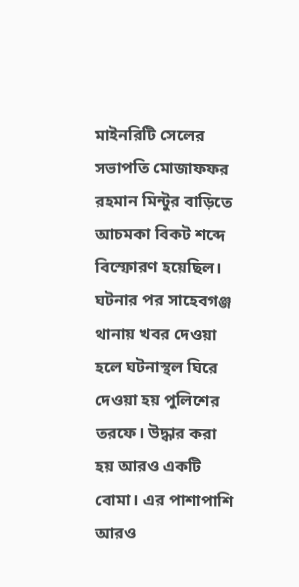মাইনরিটি সেলের সভাপতি মোজাফফর রহমান মিন্টুর বাড়িতে আচমকা বিকট শব্দে বিস্ফোরণ হয়েছিল। ঘটনার পর সাহেবগঞ্জ থানায় খবর দেওয়া হলে ঘটনাস্থল ঘিরে দেওয়া হয় পুলিশের তরফে। উদ্ধার করা হয় আরও একটি বোমা। এর পাশাপাশি আরও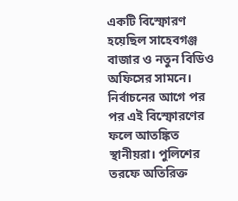একটি বিস্ফোরণ হয়েছিল সাহেবগঞ্জ বাজার ও নতুন বিডিও অফিসের সামনে। নির্বাচনের আগে পর পর এই বিস্ফোরণের ফলে আতঙ্কিত স্থানীয়রা। পুলিশের তরফে অতিরিক্ত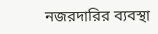নজরদারির ব্যবস্থা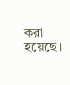করা হয়েছে।